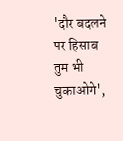'दौर बदलने पर हिसाब तुम भी चुकाओगे',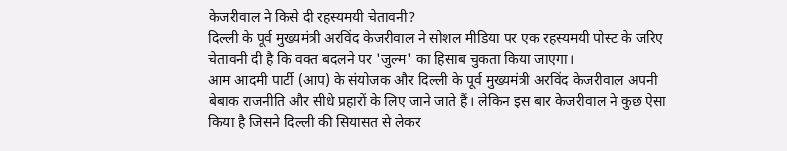केजरीवाल ने किसे दी रहस्यमयी चेतावनी?
दिल्ली के पूर्व मुख्यमंत्री अरविंद केजरीवाल ने सोशल मीडिया पर एक रहस्यमयी पोस्ट के जरिए चेतावनी दी है कि वक्त बदलने पर 'जुल्म' का हिसाब चुकता किया जाएगा।
आम आदमी पार्टी (आप) के संयोजक और दिल्ली के पूर्व मुख्यमंत्री अरविंद केजरीवाल अपनी बेबाक राजनीति और सीधे प्रहारों के लिए जाने जाते हैं। लेकिन इस बार केजरीवाल ने कुछ ऐसा किया है जिसने दिल्ली की सियासत से लेकर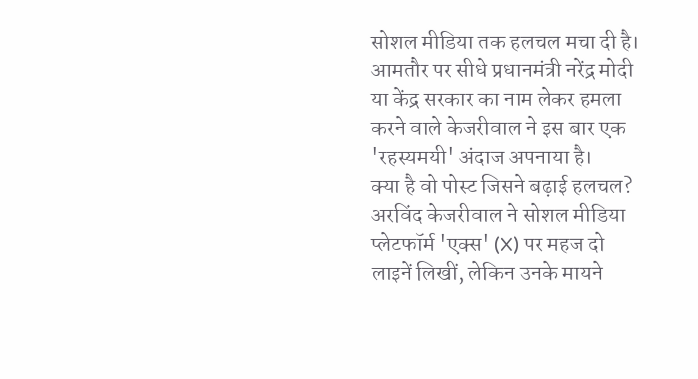सोशल मीडिया तक हलचल मचा दी है। आमतौर पर सीधे प्रधानमंत्री नरेंद्र मोदी या केंद्र सरकार का नाम लेकर हमला करने वाले केजरीवाल ने इस बार एक 'रहस्यमयी' अंदाज अपनाया है।
क्या है वो पोस्ट जिसने बढ़ाई हलचल?
अरविंद केजरीवाल ने सोशल मीडिया प्लेटफॉर्म 'एक्स' (X) पर महज दो लाइनें लिखीं, लेकिन उनके मायने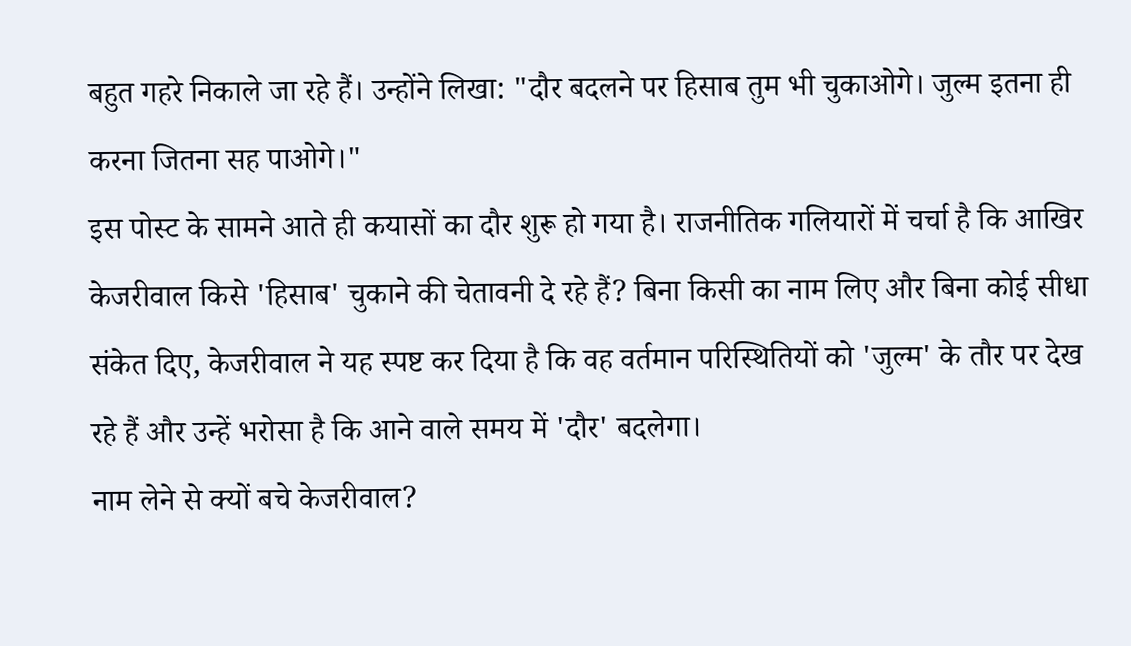बहुत गहरे निकाले जा रहे हैं। उन्होंने लिखा: "दौर बदलने पर हिसाब तुम भी चुकाओगे। जुल्म इतना ही करना जितना सह पाओगे।"
इस पोस्ट के सामने आते ही कयासों का दौर शुरू हो गया है। राजनीतिक गलियारों में चर्चा है कि आखिर केजरीवाल किसे 'हिसाब' चुकाने की चेतावनी दे रहे हैं? बिना किसी का नाम लिए और बिना कोई सीधा संकेत दिए, केजरीवाल ने यह स्पष्ट कर दिया है कि वह वर्तमान परिस्थितियों को 'जुल्म' के तौर पर देख रहे हैं और उन्हें भरोसा है कि आने वाले समय में 'दौर' बदलेगा।
नाम लेने से क्यों बचे केजरीवाल?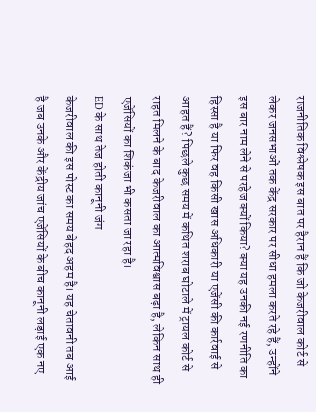राजनीतिक विश्लेषक इस बात पर हैरान हैं कि जो केजरीवाल कोर्ट से लेकर जनसभाओं तक केंद्र सरकार पर सीधा हमला करते रहे हैं, उन्होंने इस बार नाम लेने से परहेज क्यों किया? क्या यह उनकी नई रणनीति का हिस्सा है या फिर वह किसी खास अधिकारी या एजेंसी की कार्रवाई से आहत हैं? पिछले कुछ समय में कथित शराब घोटाले में ट्रायल कोर्ट से राहत मिलने के बाद केजरीवाल का आत्मविश्वास बढ़ा है, लेकिन साथ ही एजेंसियों का शिकंजा भी कसता जा रहा है।
ED के साथ तेज होती कानूनी जंग
केजरीवाल की इस पोस्ट का समय बेहद अहम है। यह चेतावनी तब आई है जब उनके और केंद्रीय जांच एजेंसियों के बीच कानूनी लड़ाई एक नए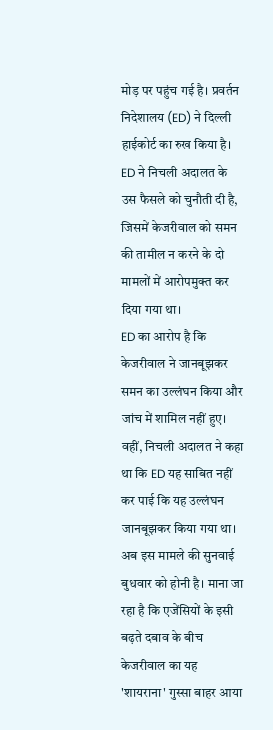मोड़ पर पहुंच गई है। प्रवर्तन निदेशालय (ED) ने दिल्ली हाईकोर्ट का रुख किया है। ED ने निचली अदालत के उस फैसले को चुनौती दी है, जिसमें केजरीवाल को समन की तामील न करने के दो मामलों में आरोपमुक्त कर दिया गया था।
ED का आरोप है कि केजरीवाल ने जानबूझकर समन का उल्लंघन किया और जांच में शामिल नहीं हुए। वहीं, निचली अदालत ने कहा था कि ED यह साबित नहीं कर पाई कि यह उल्लंघन जानबूझकर किया गया था। अब इस मामले की सुनवाई बुधवार को होनी है। माना जा रहा है कि एजेंसियों के इसी बढ़ते दबाव के बीच केजरीवाल का यह 'शायराना' गुस्सा बाहर आया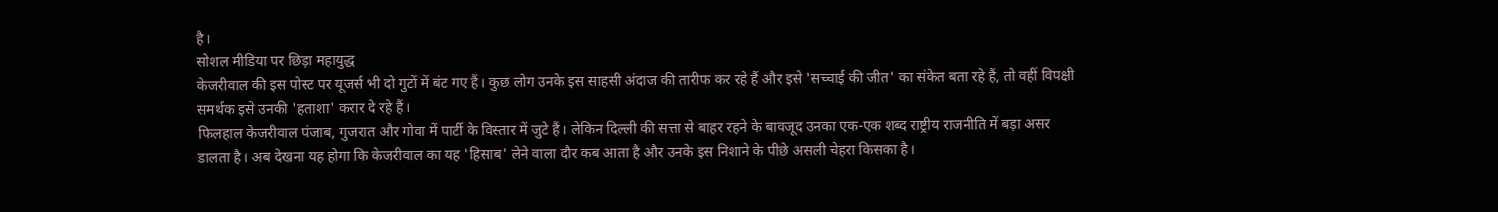है।
सोशल मीडिया पर छिड़ा महायुद्ध
केजरीवाल की इस पोस्ट पर यूजर्स भी दो गुटों में बंट गए हैं। कुछ लोग उनके इस साहसी अंदाज की तारीफ कर रहे हैं और इसे 'सच्चाई की जीत' का संकेत बता रहे हैं, तो वहीं विपक्षी समर्थक इसे उनकी 'हताशा' करार दे रहे हैं।
फिलहाल केजरीवाल पंजाब, गुजरात और गोवा में पार्टी के विस्तार में जुटे हैं। लेकिन दिल्ली की सत्ता से बाहर रहने के बावजूद उनका एक-एक शब्द राष्ट्रीय राजनीति में बड़ा असर डालता है। अब देखना यह होगा कि केजरीवाल का यह 'हिसाब' लेने वाला दौर कब आता है और उनके इस निशाने के पीछे असली चेहरा किसका है।